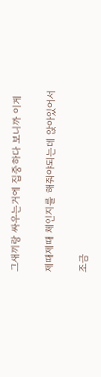그새끼랑 싸우는거에 집중하다 보니까 이게

제때제때 체인지를 해줘야되는데 앉아있어서

조금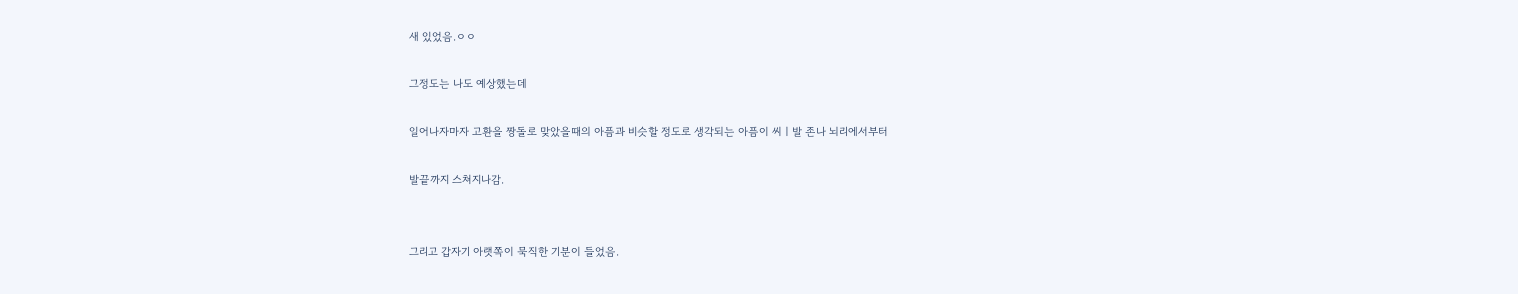새 있었음.ㅇㅇ

그정도는 나도 예상했는데

일어나자마자 고환을 짱돌로 맞았을때의 아픔과 비슷할 정도로 생각되는 아픔이 씨ㅣ발 존나 뇌리에서부터

발끝까지 스쳐지나감.


그리고 갑자기 아랫쪽이 묵직한 기분이 들었음.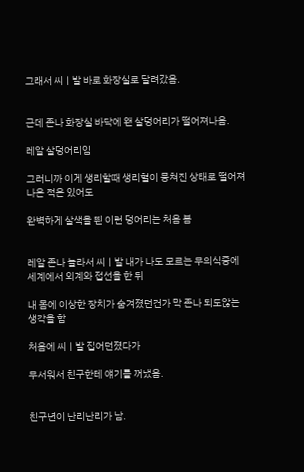그래서 씨ㅣ발 바로 화장실로 달려갔음.


근데 존나 화장실 바닥에 왠 살덩어리가 떨어져나옴.

레알 살덩어리임

그러니까 이게 생리할때 생리혈이 뭉쳐진 상태로 떨어져나온 적은 있어도

완벽하게 살색을 띈 이런 덩어리는 처음 봄


레알 존나 놀라서 씨ㅣ발 내가 나도 모르는 무의식중에 세계에서 외계와 접선을 한 뒤

내 몸에 이상한 장치가 숨겨졌던건가 막 존나 되도않는 생각을 함

처음에 씨ㅣ발 집어던졌다가

무서워서 친구한테 얘기를 꺼냈음.


친구년이 난리난리가 남.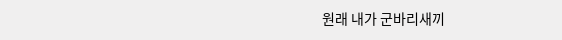원래 내가 군바리새끼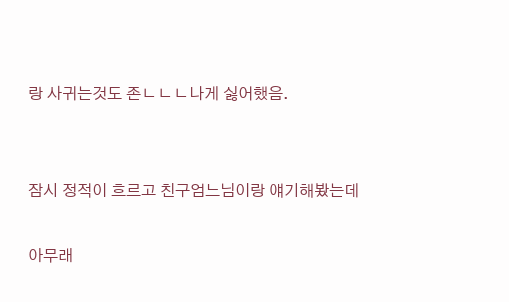랑 사귀는것도 존ㄴㄴㄴ나게 싫어했음.


잠시 정적이 흐르고 친구엄느님이랑 얘기해봤는데

아무래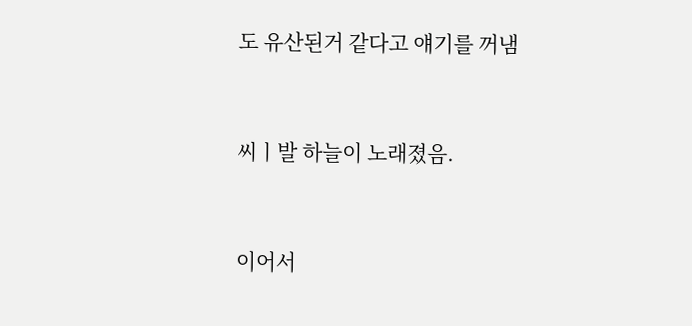도 유산된거 같다고 얘기를 꺼냄


씨ㅣ발 하늘이 노래졌음.


이어서